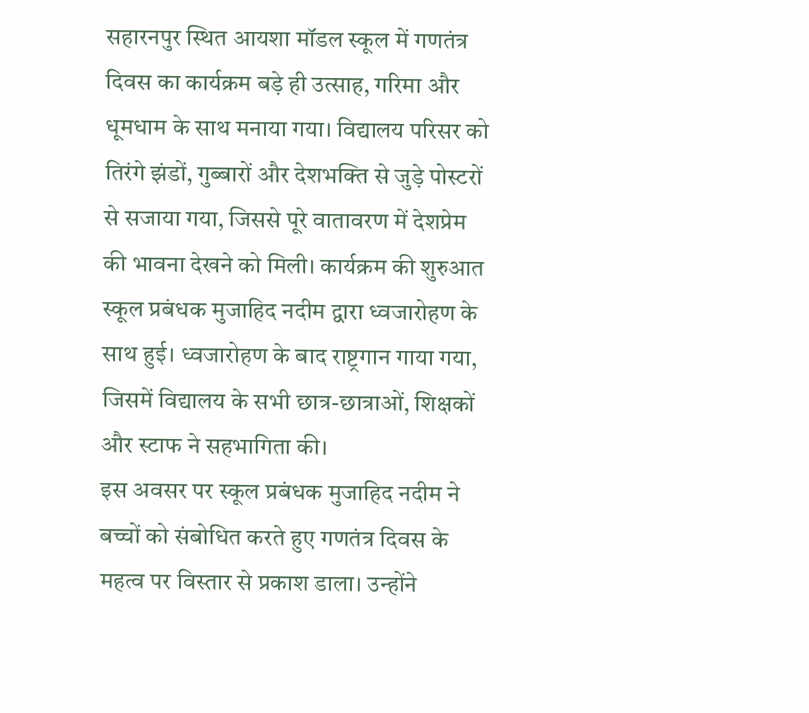सहारनपुर स्थित आयशा मॉडल स्कूल में गणतंत्र दिवस का कार्यक्रम बड़े ही उत्साह, गरिमा और धूमधाम के साथ मनाया गया। विद्यालय परिसर को तिरंगे झंडों, गुब्बारों और देशभक्ति से जुड़े पोस्टरों से सजाया गया, जिससे पूरे वातावरण में देशप्रेम की भावना देखने को मिली। कार्यक्रम की शुरुआत स्कूल प्रबंधक मुजाहिद नदीम द्वारा ध्वजारोहण के साथ हुई। ध्वजारोहण के बाद राष्ट्रगान गाया गया, जिसमें विद्यालय के सभी छात्र-छात्राओं, शिक्षकों और स्टाफ ने सहभागिता की।
इस अवसर पर स्कूल प्रबंधक मुजाहिद नदीम ने बच्चों को संबोधित करते हुए गणतंत्र दिवस के महत्व पर विस्तार से प्रकाश डाला। उन्होंने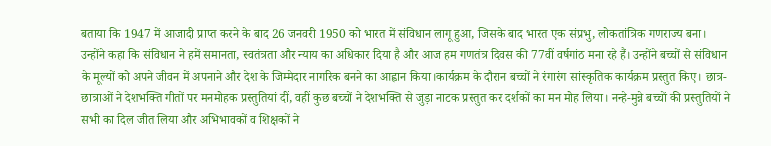बताया कि 1947 में आजादी प्राप्त करने के बाद 26 जनवरी 1950 को भारत में संविधान लागू हुआ, जिसके बाद भारत एक संप्रभु, लोकतांत्रिक गणराज्य बना। उन्होंने कहा कि संविधान ने हमें समानता, स्वतंत्रता और न्याय का अधिकार दिया है और आज हम गणतंत्र दिवस की 77वीं वर्षगांठ मना रहे हैं। उन्होंने बच्चों से संविधान के मूल्यों को अपने जीवन में अपनाने और देश के जिम्मेदार नागरिक बनने का आह्वान किया।कार्यक्रम के दौरान बच्चों ने रंगारंग सांस्कृतिक कार्यक्रम प्रस्तुत किए। छात्र-छात्राओं ने देशभक्ति गीतों पर मनमोहक प्रस्तुतियां दीं, वहीं कुछ बच्चों ने देशभक्ति से जुड़ा नाटक प्रस्तुत कर दर्शकों का मन मोह लिया। नन्हे-मुन्ने बच्चों की प्रस्तुतियों ने सभी का दिल जीत लिया और अभिभावकों व शिक्षकों ने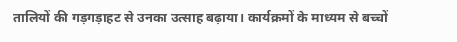तालियों की गड़गड़ाहट से उनका उत्साह बढ़ाया। कार्यक्रमों के माध्यम से बच्चों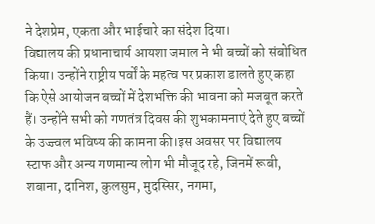ने देशप्रेम, एकता और भाईचारे का संदेश दिया।
विद्यालय की प्रधानाचार्य आयशा जमाल ने भी बच्चों को संबोधित किया। उन्होंने राष्ट्रीय पर्वों के महत्व पर प्रकाश डालते हुए कहा कि ऐसे आयोजन बच्चों में देशभक्ति की भावना को मजबूत करते हैं। उन्होंने सभी को गणतंत्र दिवस की शुभकामनाएं देते हुए बच्चों के उज्ज्वल भविष्य की कामना की।इस अवसर पर विद्यालय स्टाफ और अन्य गणमान्य लोग भी मौजूद रहे, जिनमें रूबी, शबाना, दानिश, कुलसुम, मुदस्सिर, नगमा,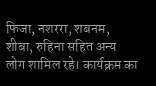फिजा, नशररा, शबनम, शीबा, रुहिना सहित अन्य लोग शामिल रहे। कार्यक्रम का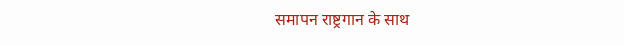समापन राष्ट्रगान के साथ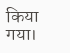किया गया।